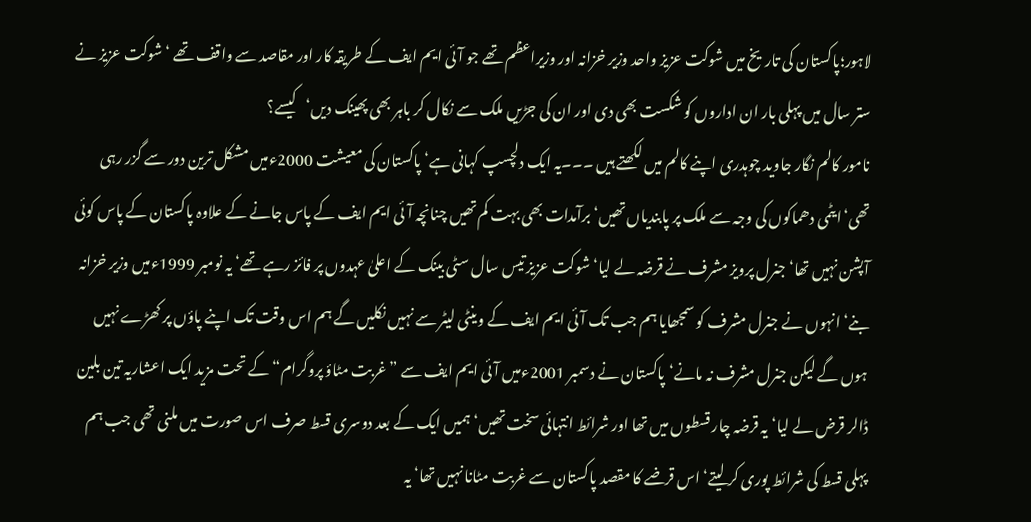لاہور؛پاکستان کی تاریخ میں شوکت عزیز واحد وزیر خزانہ اور وزیراعظم تھے جو آئی ایم ایف کے طریقہ کار اور مقاصد سے واقف تھے ‘ شوکت عزیز نے ستر سال میں پہلی بار ان اداروں کو شکست بھی دی اور ان کی جڑیں ملک سے نکال کر باہر بھی پھینک دیں‘کیسے؟
نامور کالم نگار جاوید چوہدری اپنے کالم میں لکھتے ہیں ۔۔۔یہ ایک دلچسپ کہانی ہے‘ پاکستان کی معیشت 2000ءمیں مشکل ترین دور سے گزر رہی تھی‘ایٹمی دھماکوں کی وجہ سے ملک پر پابندیاں تھیں‘ برآمدات بھی بہت کم تھیں چنانچہ آئی ایم ایف کے پاس جانے کے علاوہ پاکستان کے پاس کوئی آپشن نہیں تھا‘ جنرل پرویز مشرف نے قرضہ لے لیا‘ شوکت عزیز تیس سال سٹی بینک کے اعلیٰ عہدوں پر فائز رہے تھے‘ یہ نومبر 1999ءمیں وزیر خزانہ بنے‘ انہوں نے جنرل مشرف کو سمجھایا ہم جب تک آئی ایم ایف کے وینٹی لیٹر سے نہیں نکلیں گے ہم اس وقت تک اپنے پاؤں پر کھڑے نہیں ہوں گے لیکن جنرل مشرف نہ مانے‘پاکستان نے دسمبر 2001ءمیں آئی ایم ایف سے ”غربت مٹاؤ پروگرام“ کے تحت مزید ایک اعشاریہ تین بلین ڈالر قرض لے لیا‘ یہ قرضہ چار قسطوں میں تھا اور شرائط انتہائی سخت تھیں‘ہمیں ایک کے بعد دوسری قسط صرف اس صورت میں ملنی تھی جب ہم پہلی قسط کی شرائط پوری کر لیتے‘ اس قرضے کا مقصد پاکستان سے غربت مٹانا نہیں تھا‘ یہ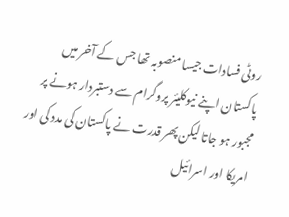روٹی فسادات جیسا منصوبہ تھا جس کے آخر میں پاکستان اپنے نیوکلیئر پروگرام سے دستبردار ہونے پر مجبور ہو جاتا لیکن پھر قدرت نے پاکستان کی مدد کی اور امریکا اور اسرائیل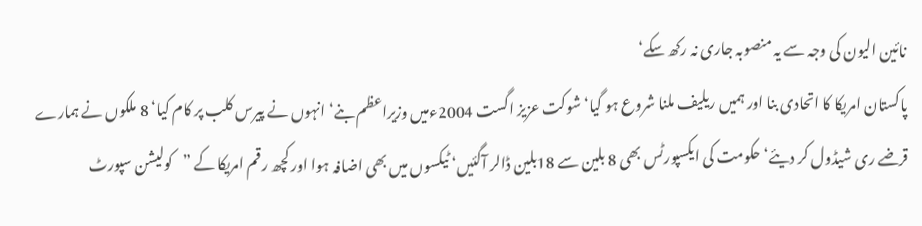نائین الیون کی وجہ سے یہ منصوبہ جاری نہ رکھ سکے‘
پاکستان امریکا کا اتحادی بنا اور ہمیں ریلیف ملنا شروع ہو گیا‘ شوکت عزیز اگست 2004ءمیں وزیراعظم بنے‘ انہوں نے پیرس کلب پر کام کیا‘ 8 ملکوں نے ہمارے قرضے ری شیڈول کر دیئے‘ حکومت کی ایکسپورٹس بھی 8 بلین سے 18بلین ڈالر آگئیں‘ ٹیکسوں میں بھی اضافہ ہوا اور کچھ رقم امریکا کے ”کولیشن سپورٹ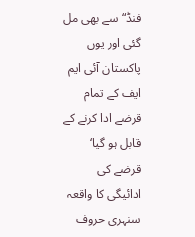فنڈ“ سے بھی مل گئی اور یوں پاکستان آئی ایم ایف کے تمام قرضے ادا کرنے کے قابل ہو گیا‘ قرضے کی ادائیگی کا واقعہ سنہری حروف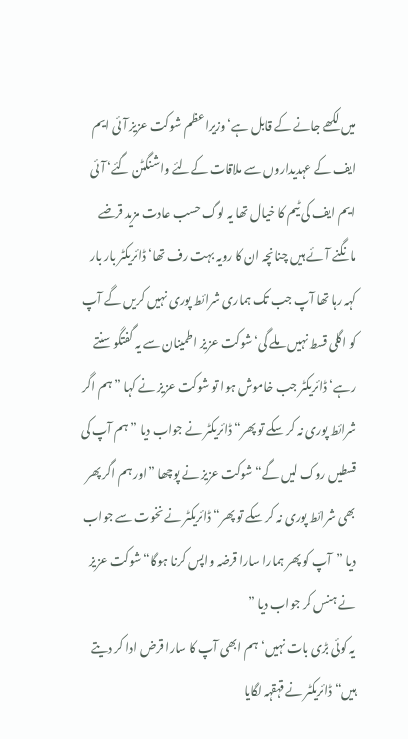میں لکھے جانے کے قابل ہے‘ وزیراعظم شوکت عزیز آئی ایم ایف کے عہدیداروں سے ملاقات کےلئے واشنگٹن گئے‘ آئی ایم ایف کی ٹیم کا خیال تھا یہ لوگ حسب عادت مزید قرضے مانگنے آئے ہیں چنانچہ ان کا رویہ بہت رف تھا‘ ڈائریکٹر بار بار کہہ رہا تھا آپ جب تک ہماری شرائط پوری نہیں کریں گے آپ کو اگلی قسط نہیں ملے گی‘ شوکت عزیز اطمینان سے یہ گفتگو سنتے رہے‘ ڈائریکٹر جب خاموش ہوا تو شوکت عزیز نے کہا ”ہم اگر شرائط پوری نہ کر سکے تو پھر“ ڈائریکٹر نے جواب دیا ”ہم آپ کی قسطیں روک لیں گے“ شوکت عزیز نے پوچھا ”اور ہم اگر پھر بھی شرائط پوری نہ کر سکے تو پھر“ ڈائریکٹر نے نخوت سے جواب دیا ”آپ کو پھر ہمارا سارا قرضہ واپس کرنا ہوگا“ شوکت عزیز نے ہنس کر جواب دیا ”
یہ کوئی بڑی بات نہیں‘ ہم ابھی آپ کا سارا قرض ادا کر دیتے ہیں“ ڈائریکٹر نے قہقہہ لگایا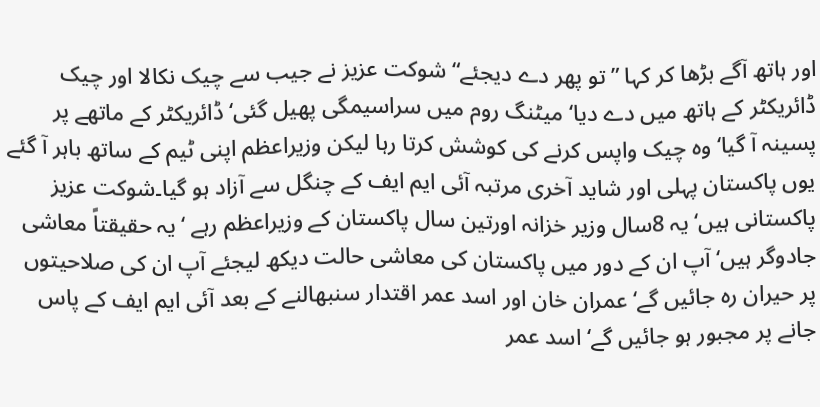اور ہاتھ آگے بڑھا کر کہا ”تو پھر دے دیجئے“ شوکت عزیز نے جیب سے چیک نکالا اور چیک ڈائریکٹر کے ہاتھ میں دے دیا‘ میٹنگ روم میں سراسیمگی پھیل گئی‘ ڈائریکٹر کے ماتھے پر پسینہ آ گیا‘ وہ چیک واپس کرنے کی کوشش کرتا رہا لیکن وزیراعظم اپنی ٹیم کے ساتھ باہر آ گئے یوں پاکستان پہلی اور شاید آخری مرتبہ آئی ایم ایف کے چنگل سے آزاد ہو گیا۔شوکت عزیز پاکستانی ہیں‘ یہ 8سال وزیر خزانہ اورتین سال پاکستان کے وزیراعظم رہے ‘ یہ حقیقتاً معاشی جادوگر ہیں‘ آپ ان کے دور میں پاکستان کی معاشی حالت دیکھ لیجئے آپ ان کی صلاحیتوں پر حیران رہ جائیں گے‘ عمران خان اور اسد عمر اقتدار سنبھالنے کے بعد آئی ایم ایف کے پاس جانے پر مجبور ہو جائیں گے‘ اسد عمر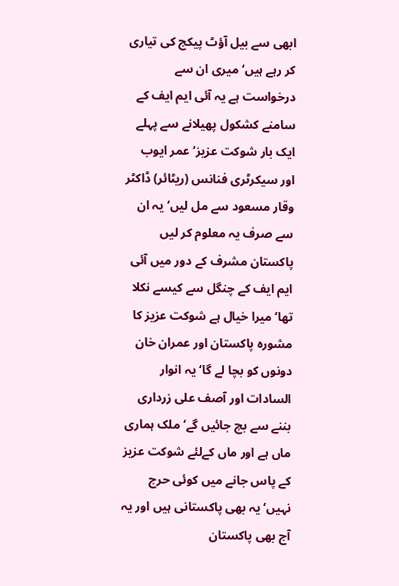ابھی سے بیل آؤٹ پیکج کی تیاری کر رہے ہیں‘ میری ان سے درخواست ہے یہ آئی ایم ایف کے سامنے کشکول پھیلانے سے پہلے ایک بار شوکت عزیز‘ عمر ایوب اور سیکرٹری فنانس (ریٹائر) ڈاکٹر وقار مسعود سے مل لیں‘ یہ ان سے صرف یہ معلوم کر لیں پاکستان مشرف کے دور میں آئی ایم ایف کے چنگل سے کیسے نکلا تھا‘ میرا خیال ہے شوکت عزیز کا مشورہ پاکستان اور عمران خان دونوں کو بچا لے گا‘ یہ انوار السادات اور آصف علی زرداری بننے سے بچ جائیں گے‘ ملک ہماری ماں ہے اور ماں کےلئے شوکت عزیز کے پاس جانے میں کوئی حرج نہیں‘ یہ بھی پاکستانی ہیں اور یہ آج بھی پاکستان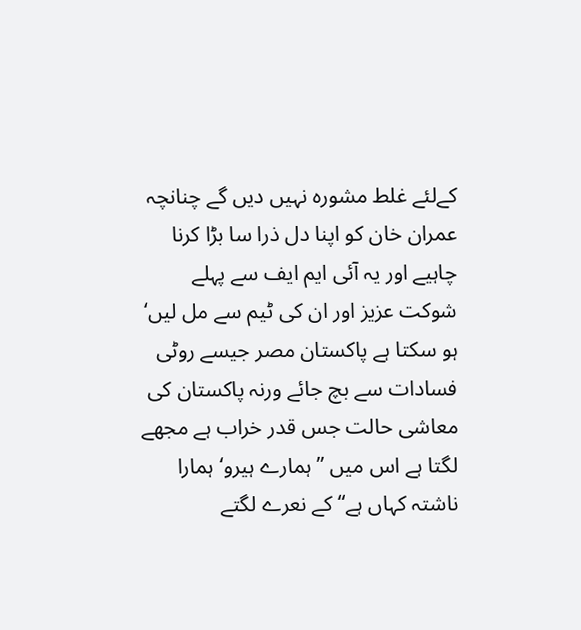کےلئے غلط مشورہ نہیں دیں گے چنانچہ عمران خان کو اپنا دل ذرا سا بڑا کرنا چاہیے اور یہ آئی ایم ایف سے پہلے شوکت عزیز اور ان کی ٹیم سے مل لیں‘ ہو سکتا ہے پاکستان مصر جیسے روٹی فسادات سے بچ جائے ورنہ پاکستان کی معاشی حالت جس قدر خراب ہے مجھے لگتا ہے اس میں ”ہمارے ہیرو‘ ہمارا ناشتہ کہاں ہے“ کے نعرے لگتے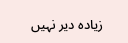زیادہ دیر نہیں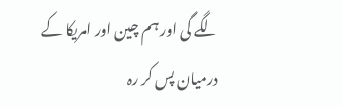لگے گی اور ہم چین اور امریکا کے درمیان پس کر رہ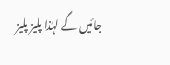جائیں گے لہٰذا پلیز پلیز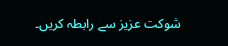شوکت عزیز سے رابطہ کریں۔